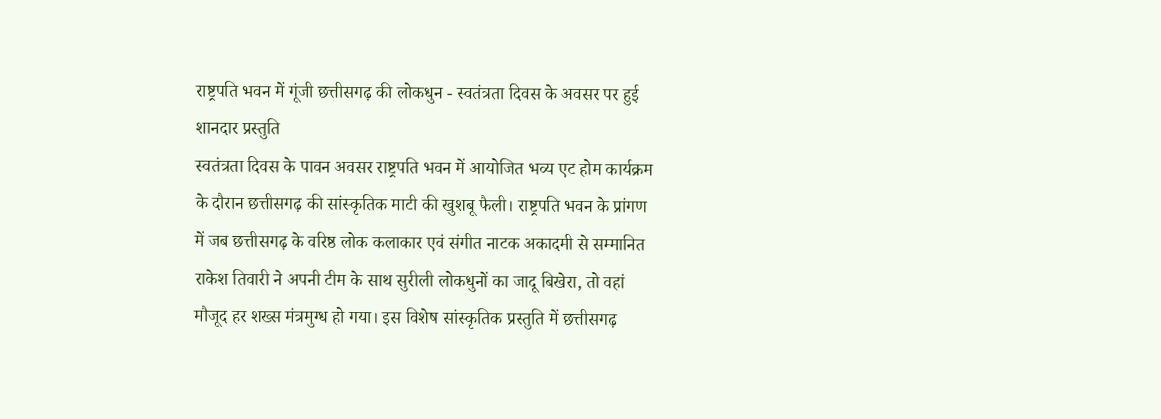राष्ट्रपति भवन में गूंजी छत्तीसगढ़ की लोकधुन - स्वतंत्रता दिवस के अवसर पर हुई शानदार प्रस्तुति
स्वतंत्रता दिवस के पावन अवसर राष्ट्रपति भवन में आयोजित भव्य एट होम कार्यक्रम के दौरान छत्तीसगढ़ की सांस्कृतिक माटी की खुशबू फैली। राष्ट्रपति भवन के प्रांगण में जब छत्तीसगढ़ के वरिष्ठ लोक कलाकार एवं संगीत नाटक अकादमी से सम्मानित राकेश तिवारी ने अपनी टीम के साथ सुरीली लोकधुनों का जादू बिखेरा, तो वहां मौजूद हर शख्स मंत्रमुग्ध हो गया। इस विशेष सांस्कृतिक प्रस्तुति में छत्तीसगढ़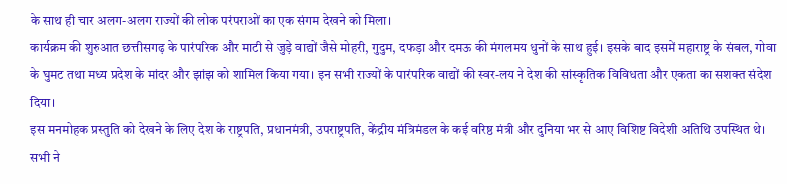के साथ ही चार अलग-अलग राज्यों की लोक परंपराओं का एक संगम देखने को मिला।
कार्यक्रम की शुरुआत छत्तीसगढ़ के पारंपरिक और माटी से जुड़े वाद्यों जैसे मोहरी, गुदुम, दफड़ा और दमऊ की मंगलमय धुनों के साथ हुई। इसके बाद इसमें महाराष्ट्र के संबल, गोवा के घुमट तथा मध्य प्रदेश के मांदर और झांझ को शामिल किया गया। इन सभी राज्यों के पारंपरिक वाद्यों की स्वर-लय ने देश की सांस्कृतिक विविधता और एकता का सशक्त संदेश दिया।
इस मनमोहक प्रस्तुति को देखने के लिए देश के राष्ट्रपति, प्रधानमंत्री, उपराष्ट्रपति, केंद्रीय मंत्रिमंडल के कई वरिष्ठ मंत्री और दुनिया भर से आए विशिष्ट विदेशी अतिथि उपस्थित थे। सभी ने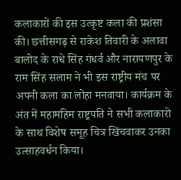कलाकारों की इस उत्कृष्ट कला की प्रशंसा की। छत्तीसगढ़ से राकेश तिवारी के अलावा बालोद के राधे सिंह गंधर्व और नारायणपुर के राम सिंह सलाम ने भी इस राष्ट्रीय मंच पर अपनी कला का लोहा मनवाया। कार्यक्रम के अंत में महामहिम राष्ट्रपति ने सभी कलाकारों के साथ विशेष समूह चित्र खिंचवाकर उनका उत्साहवर्धन किया।